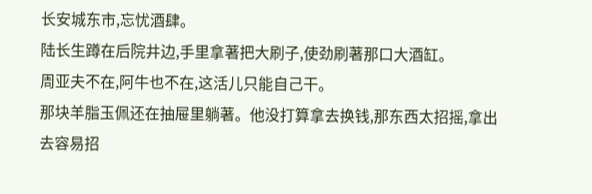长安城东市,忘忧酒肆。
陆长生蹲在后院井边,手里拿著把大刷子,使劲刷著那口大酒缸。
周亚夫不在,阿牛也不在,这活儿只能自己干。
那块羊脂玉佩还在抽屉里躺著。他没打算拿去换钱,那东西太招摇,拿出去容易招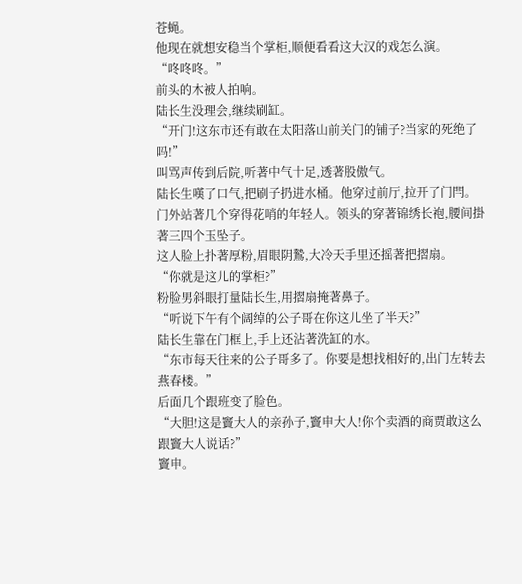苍蝇。
他现在就想安稳当个掌柜,顺便看看这大汉的戏怎么演。
“咚咚咚。”
前头的木被人拍响。
陆长生没理会,继续刷缸。
“开门!这东市还有敢在太阳落山前关门的铺子?当家的死绝了吗!”
叫骂声传到后院,听著中气十足,透著股傲气。
陆长生嘆了口气,把刷子扔进水桶。他穿过前厅,拉开了门閂。
门外站著几个穿得花哨的年轻人。领头的穿著锦绣长袍,腰间掛著三四个玉坠子。
这人脸上扑著厚粉,眉眼阴鷙,大冷天手里还摇著把摺扇。
“你就是这儿的掌柜?”
粉脸男斜眼打量陆长生,用摺扇掩著鼻子。
“听说下午有个阔绰的公子哥在你这儿坐了半天?”
陆长生靠在门框上,手上还沾著洗缸的水。
“东市每天往来的公子哥多了。你要是想找相好的,出门左转去燕春楼。”
后面几个跟班变了脸色。
“大胆!这是竇大人的亲孙子,竇申大人!你个卖酒的商贾敢这么跟竇大人说话?”
竇申。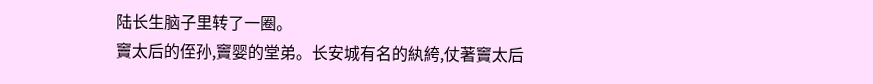陆长生脑子里转了一圈。
竇太后的侄孙,竇婴的堂弟。长安城有名的紈絝,仗著竇太后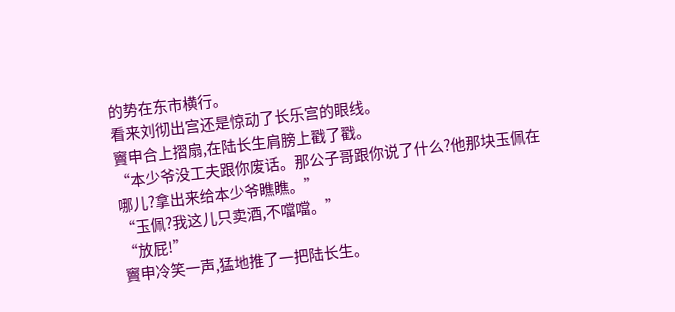的势在东市横行。
看来刘彻出宫还是惊动了长乐宫的眼线。
竇申合上摺扇,在陆长生肩膀上戳了戳。
“本少爷没工夫跟你废话。那公子哥跟你说了什么?他那块玉佩在哪儿?拿出来给本少爷瞧瞧。”
“玉佩?我这儿只卖酒,不噹噹。”
“放屁!”
竇申冷笑一声,猛地推了一把陆长生。